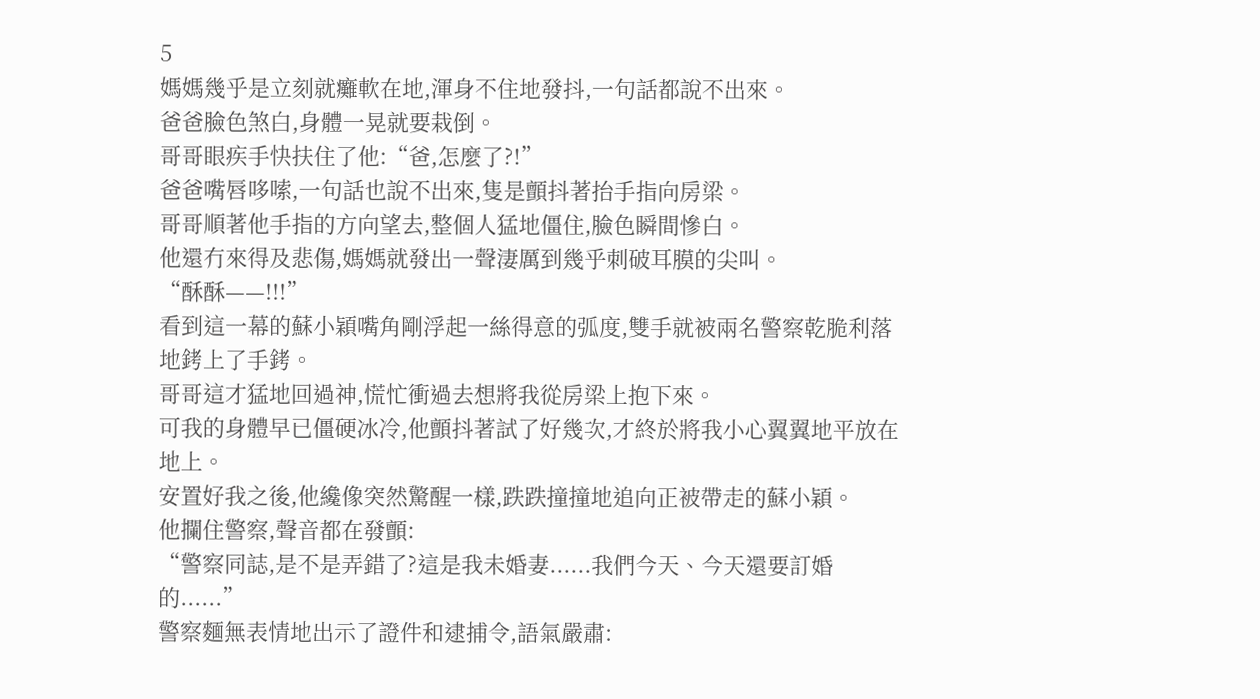5
媽媽幾乎是立刻就癱軟在地,渾身不住地發抖,一句話都說不出來。
爸爸臉色煞白,身體一晃就要栽倒。
哥哥眼疾手快扶住了他:“爸,怎麼了?!”
爸爸嘴唇哆嗦,一句話也說不出來,隻是顫抖著抬手指向房梁。
哥哥順著他手指的方向望去,整個人猛地僵住,臉色瞬間慘白。
他還冇來得及悲傷,媽媽就發出一聲淒厲到幾乎刺破耳膜的尖叫。
“酥酥——!!!”
看到這一幕的蘇小穎嘴角剛浮起一絲得意的弧度,雙手就被兩名警察乾脆利落地銬上了手銬。
哥哥這才猛地回過神,慌忙衝過去想將我從房梁上抱下來。
可我的身體早已僵硬冰冷,他顫抖著試了好幾次,才終於將我小心翼翼地平放在地上。
安置好我之後,他纔像突然驚醒一樣,跌跌撞撞地追向正被帶走的蘇小穎。
他攔住警察,聲音都在發顫:
“警察同誌,是不是弄錯了?這是我未婚妻......我們今天、今天還要訂婚的......”
警察麵無表情地出示了證件和逮捕令,語氣嚴肅: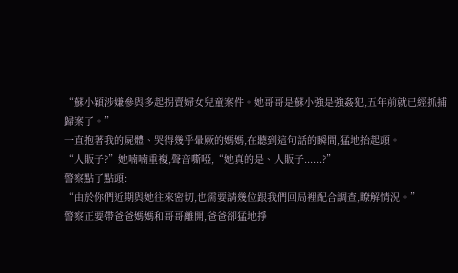“蘇小穎涉嫌參與多起拐賣婦女兒童案件。她哥哥是蘇小強是強姦犯,五年前就已經抓捕歸案了。”
一直抱著我的屍體、哭得幾乎暈厥的媽媽,在聽到這句話的瞬間,猛地抬起頭。
“人販子?”她喃喃重複,聲音嘶啞,“她真的是、人販子......?”
警察點了點頭:
“由於你們近期與她往來密切,也需要請幾位跟我們回局裡配合調查,瞭解情況。”
警察正要帶爸爸媽媽和哥哥離開,爸爸卻猛地掙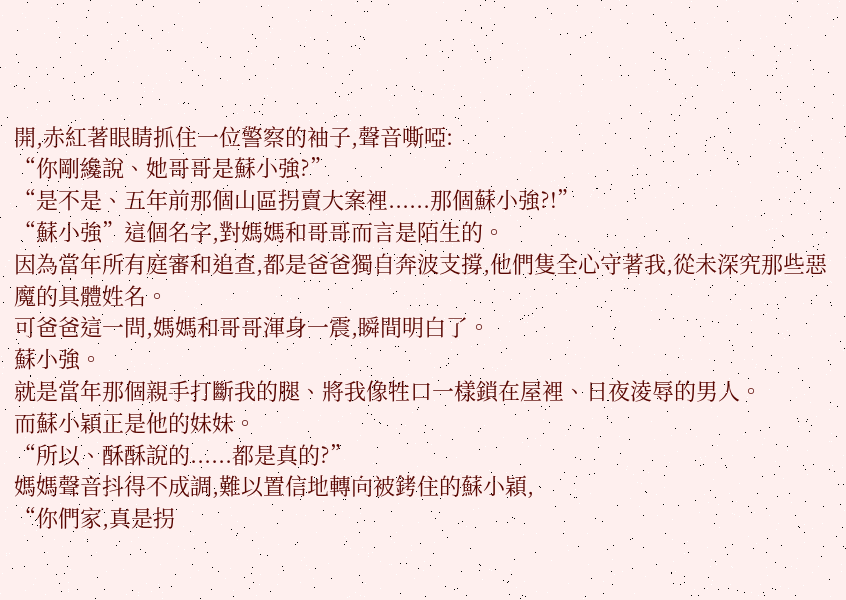開,赤紅著眼睛抓住一位警察的袖子,聲音嘶啞:
“你剛纔說、她哥哥是蘇小強?”
“是不是、五年前那個山區拐賣大案裡......那個蘇小強?!”
“蘇小強”這個名字,對媽媽和哥哥而言是陌生的。
因為當年所有庭審和追查,都是爸爸獨自奔波支撐,他們隻全心守著我,從未深究那些惡魔的具體姓名。
可爸爸這一問,媽媽和哥哥渾身一震,瞬間明白了。
蘇小強。
就是當年那個親手打斷我的腿、將我像牲口一樣鎖在屋裡、日夜淩辱的男人。
而蘇小穎正是他的妹妹。
“所以、酥酥說的......都是真的?”
媽媽聲音抖得不成調,難以置信地轉向被銬住的蘇小穎,
“你們家,真是拐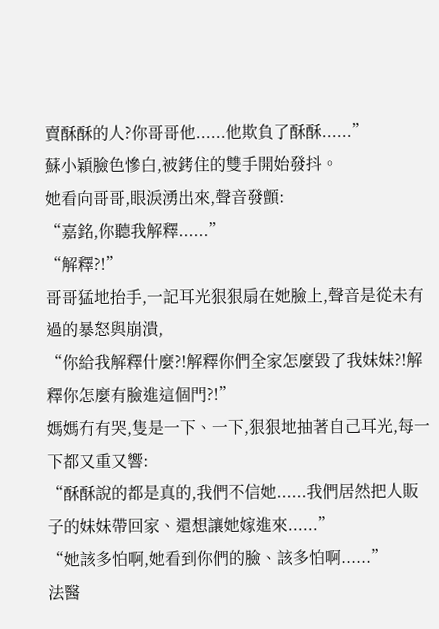賣酥酥的人?你哥哥他......他欺負了酥酥......”
蘇小穎臉色慘白,被銬住的雙手開始發抖。
她看向哥哥,眼淚湧出來,聲音發顫:
“嘉銘,你聽我解釋......”
“解釋?!”
哥哥猛地抬手,一記耳光狠狠扇在她臉上,聲音是從未有過的暴怒與崩潰,
“你給我解釋什麼?!解釋你們全家怎麼毀了我妹妹?!解釋你怎麼有臉進這個門?!”
媽媽冇有哭,隻是一下、一下,狠狠地抽著自己耳光,每一下都又重又響:
“酥酥說的都是真的,我們不信她......我們居然把人販子的妹妹帶回家、還想讓她嫁進來......”
“她該多怕啊,她看到你們的臉、該多怕啊......”
法醫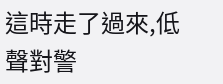這時走了過來,低聲對警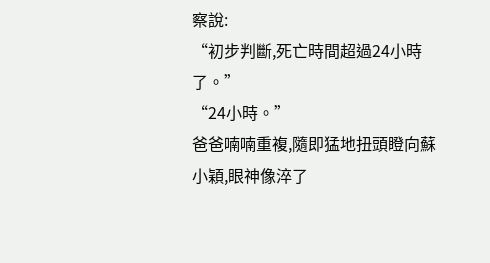察說:
“初步判斷,死亡時間超過24小時了。”
“24小時。”
爸爸喃喃重複,隨即猛地扭頭瞪向蘇小穎,眼神像淬了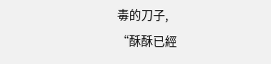毒的刀子,
“酥酥已經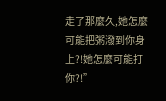走了那麼久,她怎麼可能把粥潑到你身上?!她怎麼可能打你?!”